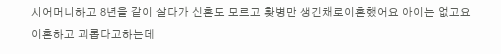시어머니하고 8년을 같이 살다가 신혼도 모르고 홧병만 생긴채로이혼했어요 아이는 없고요
이혼하고 괴롭다고하는데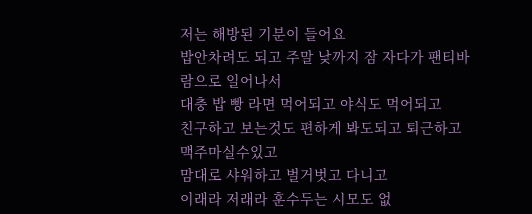저는 해방된 기분이 들어요
밥안차려도 되고 주말 낮까지 잠 자다가 팬티바람으로 일어나서
대충 밥 빵 라면 먹어되고 야식도 먹어되고
친구하고 보는것도 편하게 봐도되고 퇴근하고 맥주마실수있고
맘대로 샤워하고 벌거벗고 다니고
이래라 저래라 훈수두는 시모도 없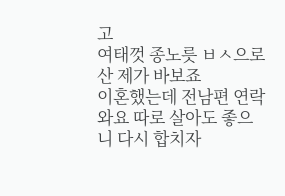고
여태껏 종노릇 ㅂㅅ으로 산 제가 바보죠
이혼했는데 전남편 연락와요 따로 살아도 좋으니 다시 합치자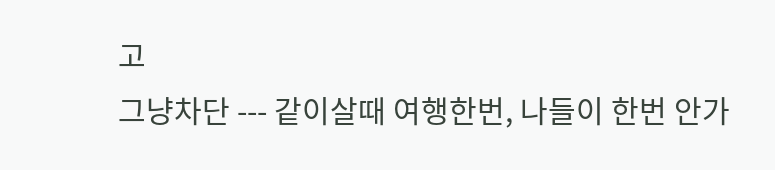고
그냥차단 --- 같이살때 여행한번, 나들이 한번 안가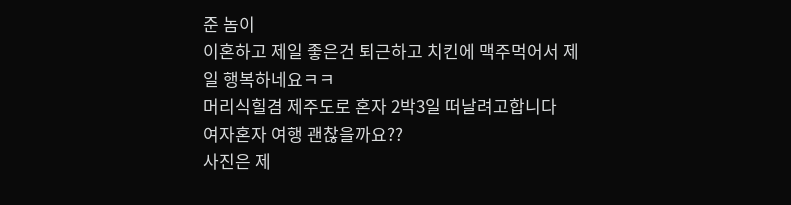준 놈이
이혼하고 제일 좋은건 퇴근하고 치킨에 맥주먹어서 제일 행복하네요ㅋㅋ
머리식힐겸 제주도로 혼자 2박3일 떠날려고합니다
여자혼자 여행 괜찮을까요??
사진은 제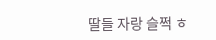딸들 자랑 슬쩍 ㅎ